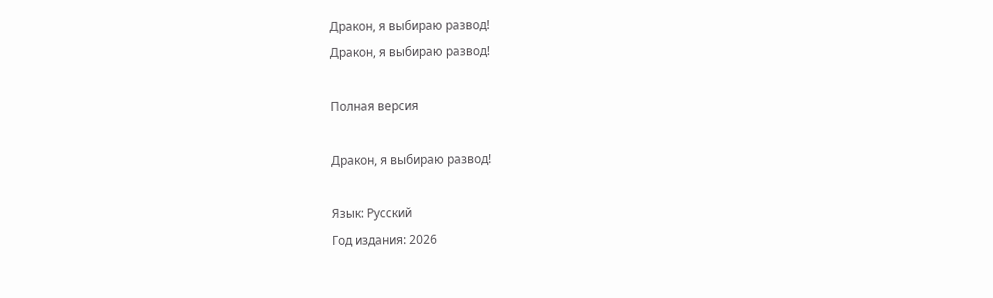Дракон, я выбираю развод!
Дракон, я выбираю развод!

Полная версия

Дракон, я выбираю развод!

Язык: Русский
Год издания: 2026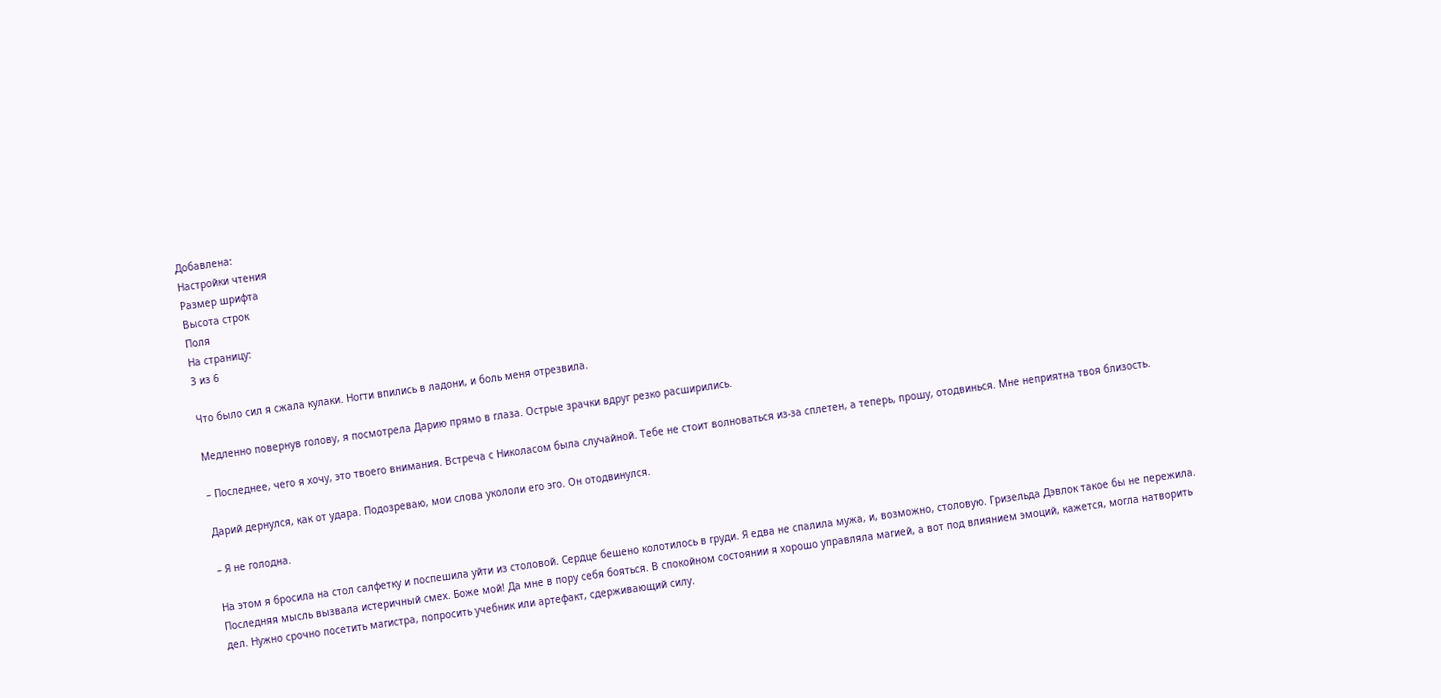Добавлена:
Настройки чтения
Размер шрифта
Высота строк
Поля
На страницу:
3 из 6

Что было сил я сжала кулаки. Ногти впились в ладони, и боль меня отрезвила.

Медленно повернув голову, я посмотрела Дарию прямо в глаза. Острые зрачки вдруг резко расширились.

– Последнее, чего я хочу, это твоего внимания. Встреча с Николасом была случайной. Тебе не стоит волноваться из-за сплетен, а теперь, прошу, отодвинься. Мне неприятна твоя близость.

Дарий дернулся, как от удара. Подозреваю, мои слова укололи его эго. Он отодвинулся.

– Я не голодна.

На этом я бросила на стол салфетку и поспешила уйти из столовой. Сердце бешено колотилось в груди. Я едва не спалила мужа, и, возможно, столовую. Гризельда Дэвлок такое бы не пережила. Последняя мысль вызвала истеричный смех. Боже мой! Да мне в пору себя бояться. В спокойном состоянии я хорошо управляла магией, а вот под влиянием эмоций, кажется, могла натворить дел. Нужно срочно посетить магистра, попросить учебник или артефакт, сдерживающий силу.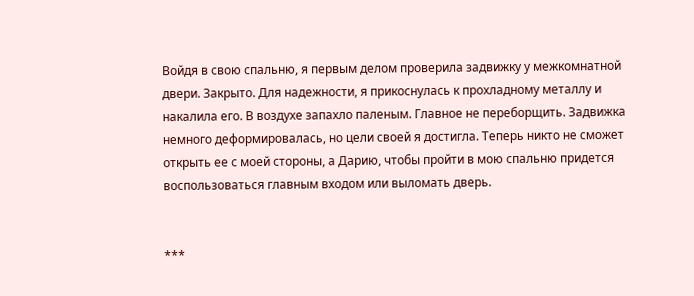Войдя в свою спальню, я первым делом проверила задвижку у межкомнатной двери. Закрыто. Для надежности, я прикоснулась к прохладному металлу и накалила его. В воздухе запахло паленым. Главное не переборщить. Задвижка немного деформировалась, но цели своей я достигла. Теперь никто не сможет открыть ее с моей стороны, а Дарию, чтобы пройти в мою спальню придется воспользоваться главным входом или выломать дверь.


***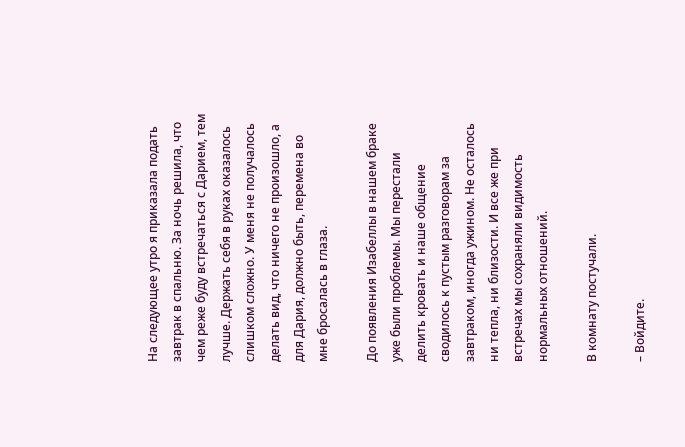На следующее утро я приказала подать завтрак в спальню. За ночь решила, что чем реже буду встречаться с Дарием, тем лучше. Держать себя в руках оказалось слишком сложно. У меня не получалось делать вид, что ничего не произошло, а для Дария, должно быть, перемена во мне бросалась в глаза.

До появления Изабеллы в нашем браке уже были проблемы. Мы перестали делить кровать и наше общение сводилось к пустым разговорам за завтраком, иногда ужином. Не осталось ни тепла, ни близости. И все же при встречах мы сохраняли видимость нормальных отношений.

В комнату постучали.

– Войдите.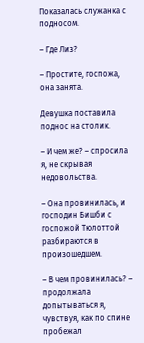Показалась служанка с подносом.

– Где Лиз?

– Простите, госпожа, она занята.

Девушка поставила поднос на столик.

– И чем же? – спросила я, не скрывая недовольства.

– Она провинилась, и господин Бишби с госпожой Тюлоттой разбираются в произошедшем.

– В чем провинилась? – продолжала допытываться я, чувствуя, как по спине пробежал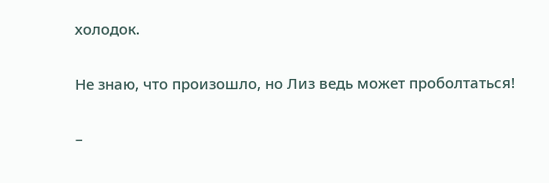холодок.

Не знаю, что произошло, но Лиз ведь может проболтаться!

–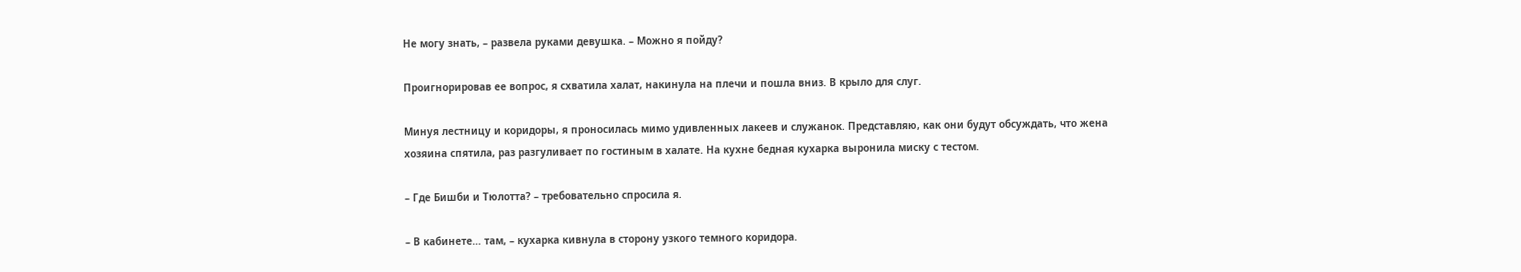Не могу знать, – развела руками девушка. – Можно я пойду?

Проигнорировав ее вопрос, я схватила халат, накинула на плечи и пошла вниз. В крыло для слуг.

Минуя лестницу и коридоры, я проносилась мимо удивленных лакеев и служанок. Представляю, как они будут обсуждать, что жена хозяина спятила, раз разгуливает по гостиным в халате. На кухне бедная кухарка выронила миску с тестом.

– Где Бишби и Тюлотта? – требовательно спросила я.

– В кабинете… там, – кухарка кивнула в сторону узкого темного коридора.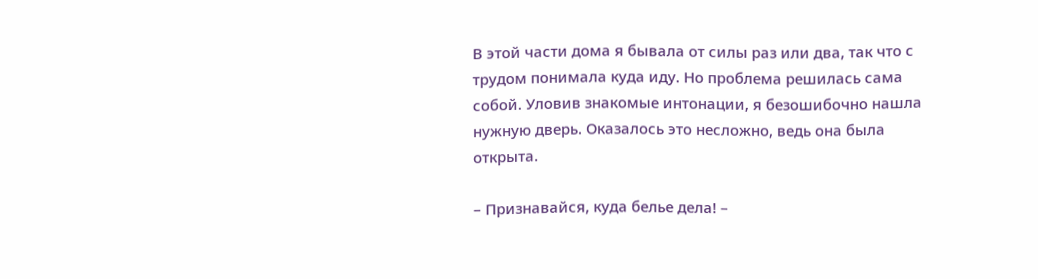В этой части дома я бывала от силы раз или два, так что с трудом понимала куда иду. Но проблема решилась сама собой. Уловив знакомые интонации, я безошибочно нашла нужную дверь. Оказалось это несложно, ведь она была открыта.

– Признавайся, куда белье дела! –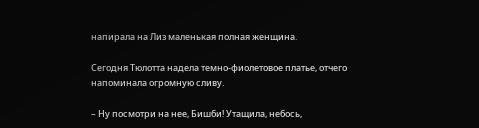напирала на Лиз маленькая полная женщина.

Сегодня Тюлотта надела темно-фиолетовое платье, отчего напоминала огромную сливу.

– Ну посмотри на нее, Бишби! Утащила, небось,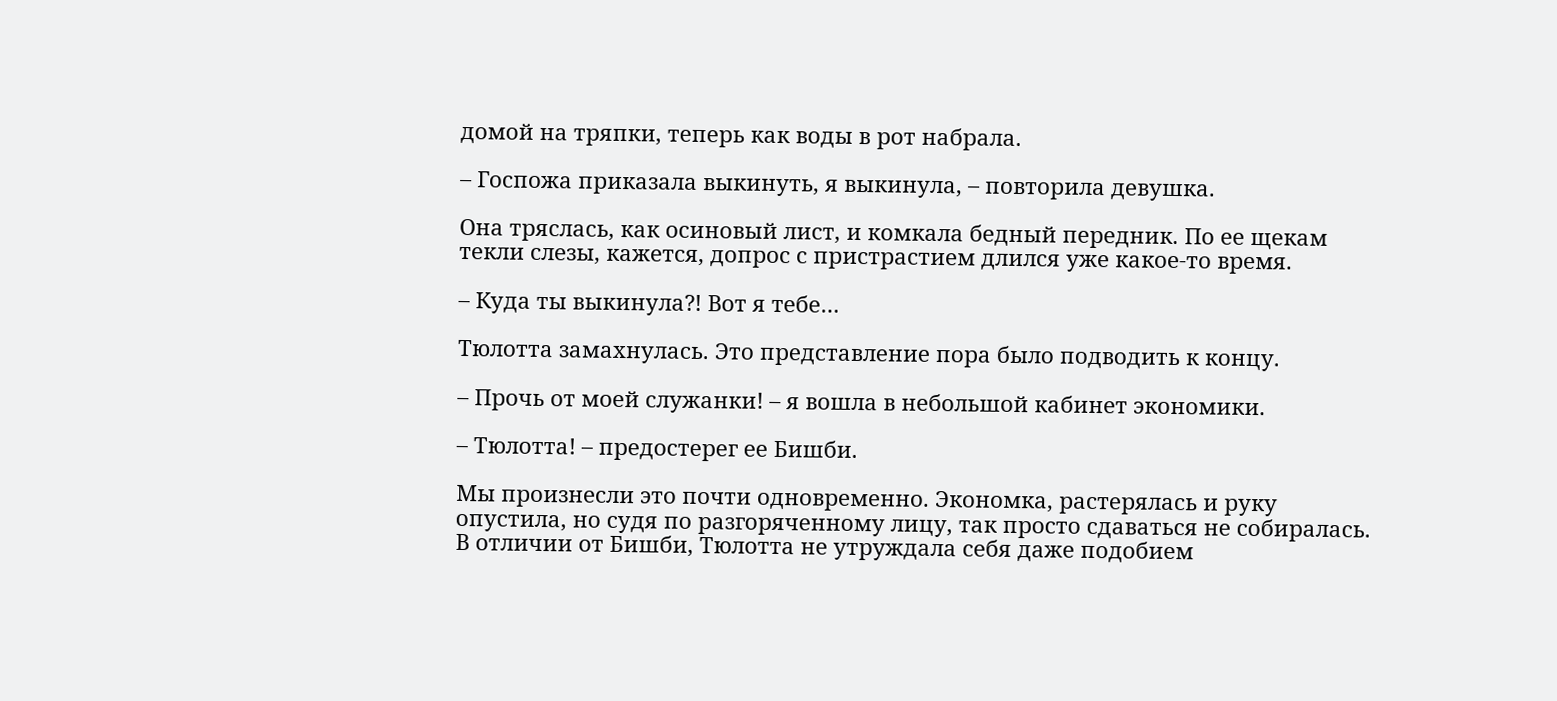домой на тряпки, теперь как воды в рот набрала.

– Госпожа приказала выкинуть, я выкинула, – повторила девушка.

Она тряслась, как осиновый лист, и комкала бедный передник. По ее щекам текли слезы, кажется, допрос с пристрастием длился уже какое-то время.

– Куда ты выкинула?! Вот я тебе…

Тюлотта замахнулась. Это представление пора было подводить к концу.

– Прочь от моей служанки! – я вошла в небольшой кабинет экономики.

– Тюлотта! – предостерег ее Бишби.

Мы произнесли это почти одновременно. Экономка, растерялась и руку опустила, но судя по разгоряченному лицу, так просто сдаваться не собиралась. В отличии от Бишби, Тюлотта не утруждала себя даже подобием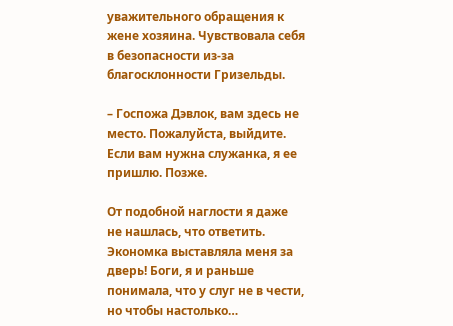уважительного обращения к жене хозяина. Чувствовала себя в безопасности из-за благосклонности Гризельды.

– Госпожа Дэвлок, вам здесь не место. Пожалуйста, выйдите. Если вам нужна служанка, я ее пришлю. Позже.

От подобной наглости я даже не нашлась, что ответить. Экономка выставляла меня за дверь! Боги, я и раньше понимала, что у слуг не в чести, но чтобы настолько…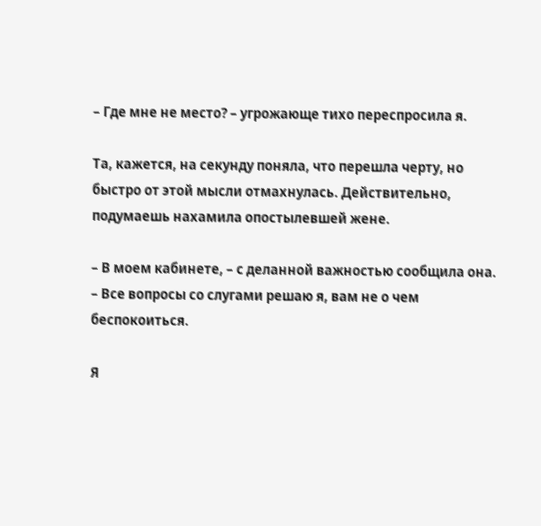– Где мне не место? – угрожающе тихо переспросила я.

Та, кажется, на секунду поняла, что перешла черту, но быстро от этой мысли отмахнулась. Действительно, подумаешь нахамила опостылевшей жене.

– В моем кабинете, – с деланной важностью сообщила она. – Все вопросы со слугами решаю я, вам не о чем беспокоиться.

Я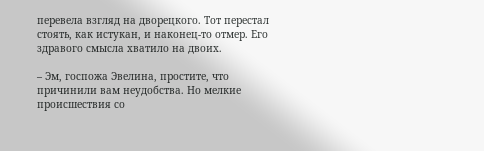перевела взгляд на дворецкого. Тот перестал стоять, как истукан, и наконец-то отмер. Его здравого смысла хватило на двоих.

– Эм, госпожа Эвелина, простите, что причинили вам неудобства. Но мелкие происшествия со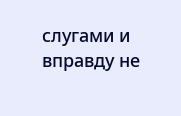слугами и вправду не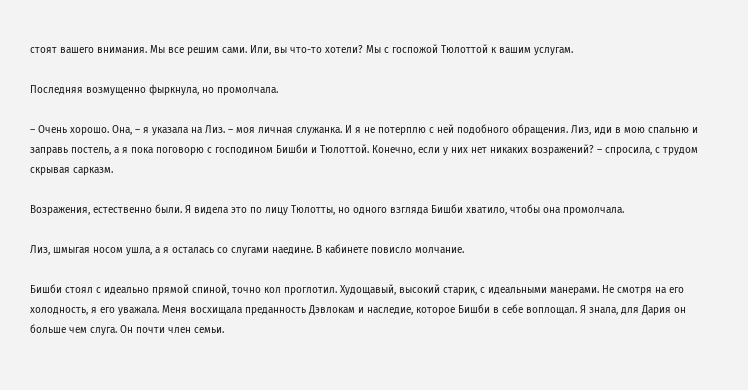стоят вашего внимания. Мы все решим сами. Или, вы что-то хотели? Мы с госпожой Тюлоттой к вашим услугам.

Последняя возмущенно фыркнула, но промолчала.

– Очень хорошо. Она, – я указала на Лиз. – моя личная служанка. И я не потерплю с ней подобного обращения. Лиз, иди в мою спальню и заправь постель, а я пока поговорю с господином Бишби и Тюлоттой. Конечно, если у них нет никаких возражений? – спросила, с трудом скрывая сарказм.

Возражения, естественно были. Я видела это по лицу Тюлотты, но одного взгляда Бишби хватило, чтобы она промолчала.

Лиз, шмыгая носом ушла, а я осталась со слугами наедине. В кабинете повисло молчание.

Бишби стоял с идеально прямой спиной, точно кол проглотил. Худощавый, высокий старик, с идеальными манерами. Не смотря на его холодность, я его уважала. Меня восхищала преданность Дэвлокам и наследие, которое Бишби в себе воплощал. Я знала, для Дария он больше чем слуга. Он почти член семьи.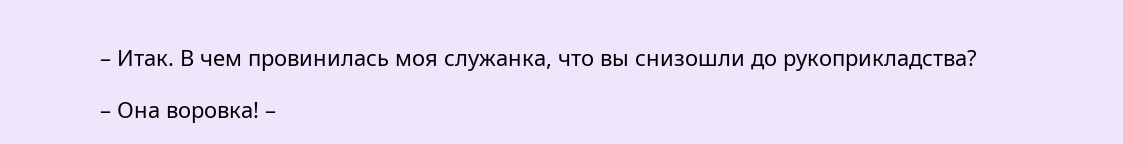– Итак. В чем провинилась моя служанка, что вы снизошли до рукоприкладства?

– Она воровка! –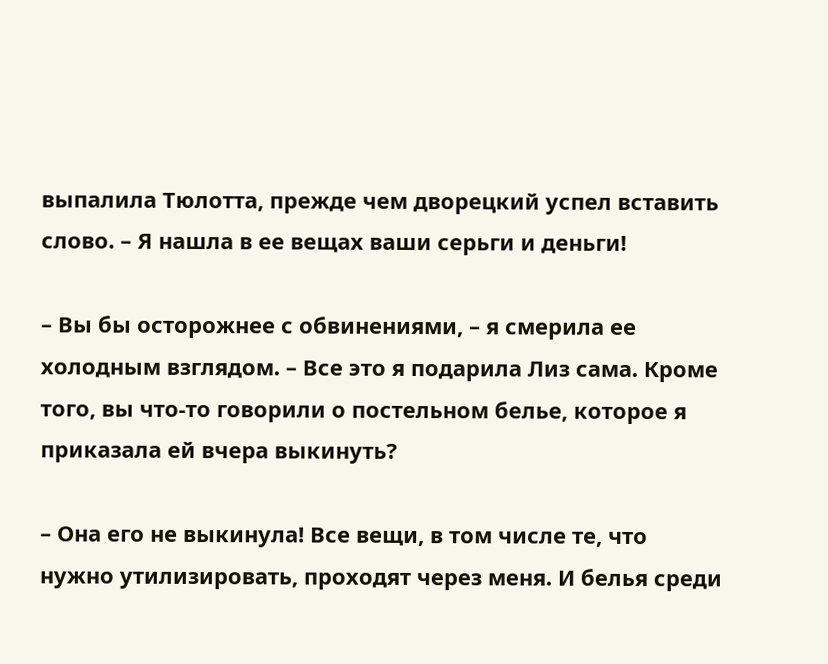выпалила Тюлотта, прежде чем дворецкий успел вставить слово. – Я нашла в ее вещах ваши серьги и деньги!

– Вы бы осторожнее с обвинениями, – я смерила ее холодным взглядом. – Все это я подарила Лиз сама. Кроме того, вы что-то говорили о постельном белье, которое я приказала ей вчера выкинуть?

– Она его не выкинула! Все вещи, в том числе те, что нужно утилизировать, проходят через меня. И белья среди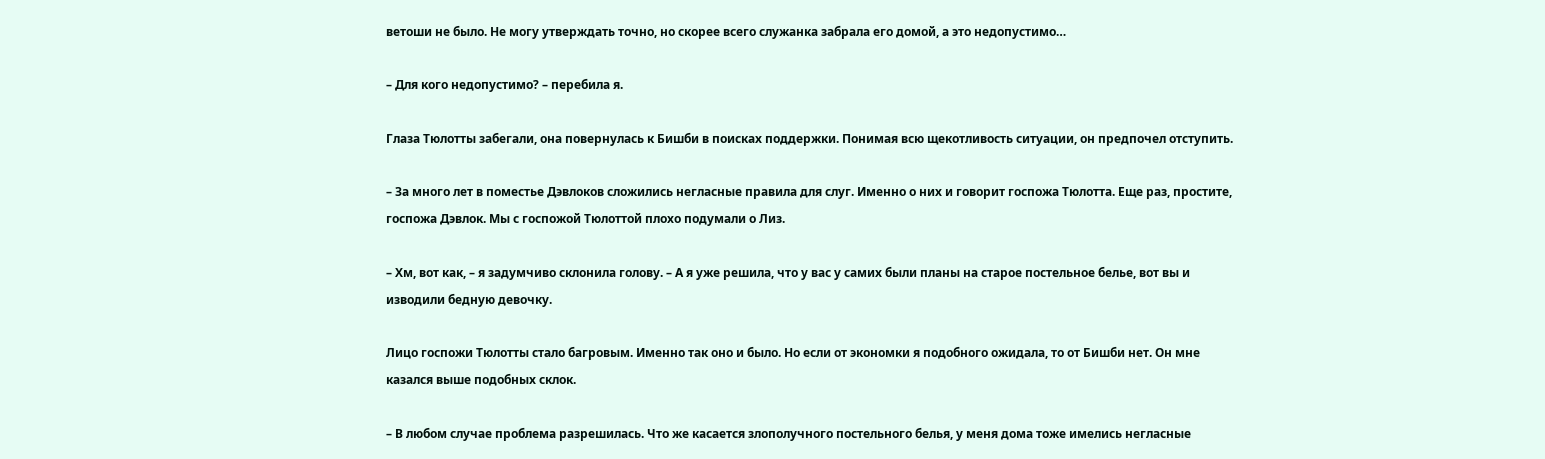ветоши не было. Не могу утверждать точно, но скорее всего служанка забрала его домой, а это недопустимо…

– Для кого недопустимо? – перебила я.

Глаза Тюлотты забегали, она повернулась к Бишби в поисках поддержки. Понимая всю щекотливость ситуации, он предпочел отступить.

– За много лет в поместье Дэвлоков сложились негласные правила для слуг. Именно о них и говорит госпожа Тюлотта. Еще раз, простите, госпожа Дэвлок. Мы с госпожой Тюлоттой плохо подумали о Лиз.

– Хм, вот как, – я задумчиво склонила голову. – А я уже решила, что у вас у самих были планы на старое постельное белье, вот вы и изводили бедную девочку.

Лицо госпожи Тюлотты стало багровым. Именно так оно и было. Но если от экономки я подобного ожидала, то от Бишби нет. Он мне казался выше подобных склок.

– В любом случае проблема разрешилась. Что же касается злополучного постельного белья, у меня дома тоже имелись негласные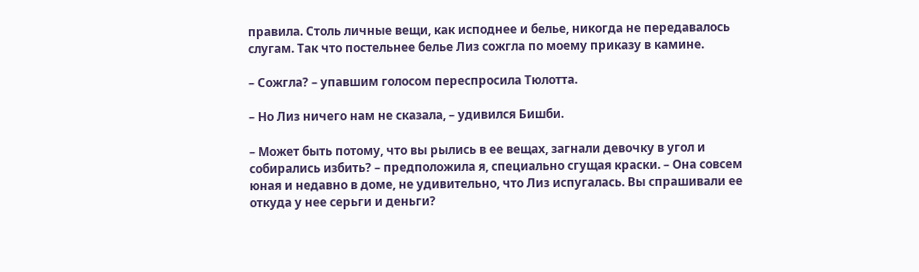правила. Столь личные вещи, как исподнее и белье, никогда не передавалось слугам. Так что постельнее белье Лиз сожгла по моему приказу в камине.

– Сожгла? – упавшим голосом переспросила Тюлотта.

– Но Лиз ничего нам не сказала, – удивился Бишби.

– Может быть потому, что вы рылись в ее вещах, загнали девочку в угол и собирались избить? – предположила я, специально сгущая краски. – Она совсем юная и недавно в доме, не удивительно, что Лиз испугалась. Вы спрашивали ее откуда у нее серьги и деньги?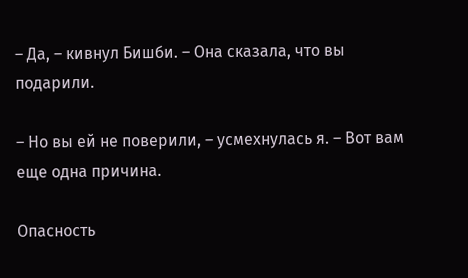– Да, – кивнул Бишби. – Она сказала, что вы подарили.

– Но вы ей не поверили, – усмехнулась я. – Вот вам еще одна причина.

Опасность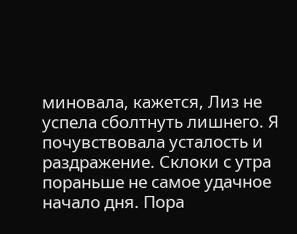миновала, кажется, Лиз не успела сболтнуть лишнего. Я почувствовала усталость и раздражение. Склоки с утра пораньше не самое удачное начало дня. Пора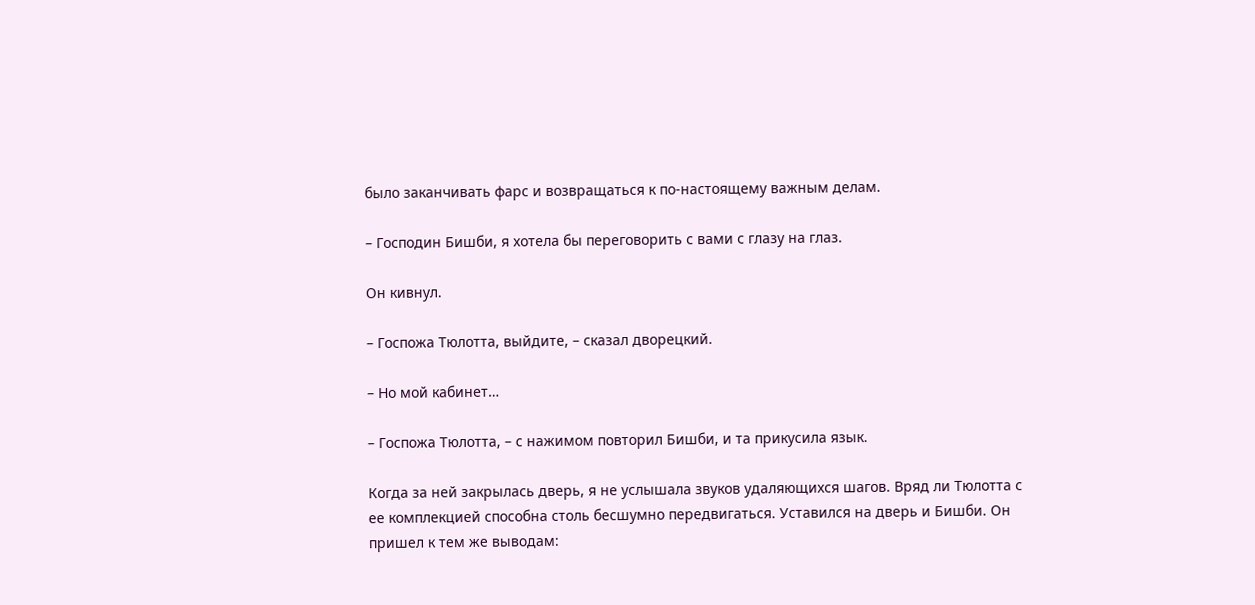было заканчивать фарс и возвращаться к по-настоящему важным делам.

– Господин Бишби, я хотела бы переговорить с вами с глазу на глаз.

Он кивнул.

– Госпожа Тюлотта, выйдите, – сказал дворецкий.

– Но мой кабинет…

– Госпожа Тюлотта, – с нажимом повторил Бишби, и та прикусила язык.

Когда за ней закрылась дверь, я не услышала звуков удаляющихся шагов. Вряд ли Тюлотта с ее комплекцией способна столь бесшумно передвигаться. Уставился на дверь и Бишби. Он пришел к тем же выводам: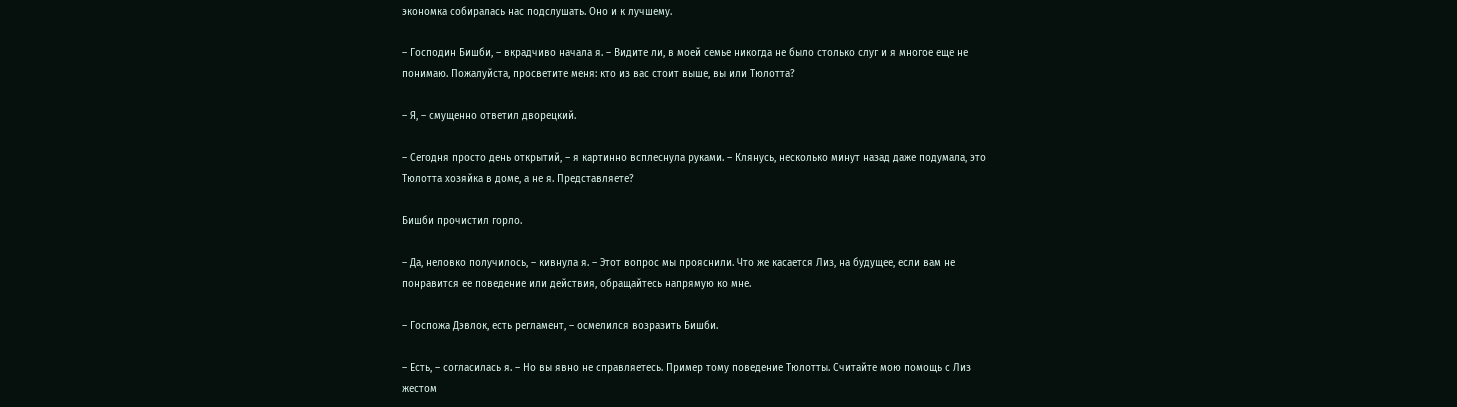экономка собиралась нас подслушать. Оно и к лучшему.

– Господин Бишби, – вкрадчиво начала я. – Видите ли, в моей семье никогда не было столько слуг и я многое еще не понимаю. Пожалуйста, просветите меня: кто из вас стоит выше, вы или Тюлотта?

– Я, – смущенно ответил дворецкий.

– Сегодня просто день открытий, – я картинно всплеснула руками. – Клянусь, несколько минут назад даже подумала, это Тюлотта хозяйка в доме, а не я. Представляете?

Бишби прочистил горло.

– Да, неловко получилось, – кивнула я. – Этот вопрос мы прояснили. Что же касается Лиз, на будущее, если вам не понравится ее поведение или действия, обращайтесь напрямую ко мне.

– Госпожа Дэвлок, есть регламент, – осмелился возразить Бишби.

– Есть, – согласилась я. – Но вы явно не справляетесь. Пример тому поведение Тюлотты. Считайте мою помощь с Лиз жестом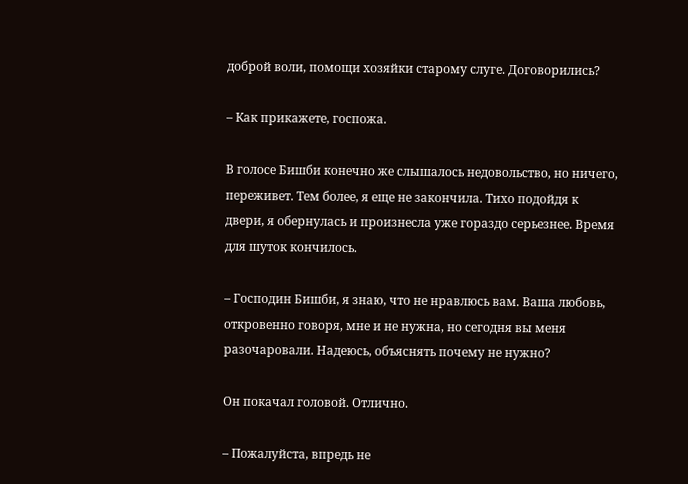доброй воли, помощи хозяйки старому слуге. Договорились?

– Как прикажете, госпожа.

В голосе Бишби конечно же слышалось недовольство, но ничего, переживет. Тем более, я еще не закончила. Тихо подойдя к двери, я обернулась и произнесла уже гораздо серьезнее. Время для шуток кончилось.

– Господин Бишби, я знаю, что не нравлюсь вам. Ваша любовь, откровенно говоря, мне и не нужна, но сегодня вы меня разочаровали. Надеюсь, объяснять почему не нужно?

Он покачал головой. Отлично.

– Пожалуйста, впредь не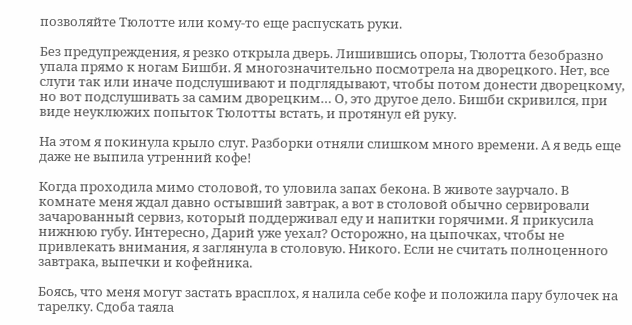позволяйте Тюлотте или кому-то еще распускать руки.

Без предупреждения, я резко открыла дверь. Лишившись опоры, Тюлотта безобразно упала прямо к ногам Бишби. Я многозначительно посмотрела на дворецкого. Нет, все слуги так или иначе подслушивают и подглядывают, чтобы потом донести дворецкому, но вот подслушивать за самим дворецким… О, это другое дело. Бишби скривился, при виде неуклюжих попыток Тюлотты встать, и протянул ей руку.

На этом я покинула крыло слуг. Разборки отняли слишком много времени. А я ведь еще даже не выпила утренний кофе!

Когда проходила мимо столовой, то уловила запах бекона. В животе заурчало. В комнате меня ждал давно остывший завтрак, а вот в столовой обычно сервировали зачарованный сервиз, который поддерживал еду и напитки горячими. Я прикусила нижнюю губу. Интересно, Дарий уже уехал? Осторожно, на цыпочках, чтобы не привлекать внимания, я заглянула в столовую. Никого. Если не считать полноценного завтрака, выпечки и кофейника.

Боясь, что меня могут застать врасплох, я налила себе кофе и положила пару булочек на тарелку. Сдоба таяла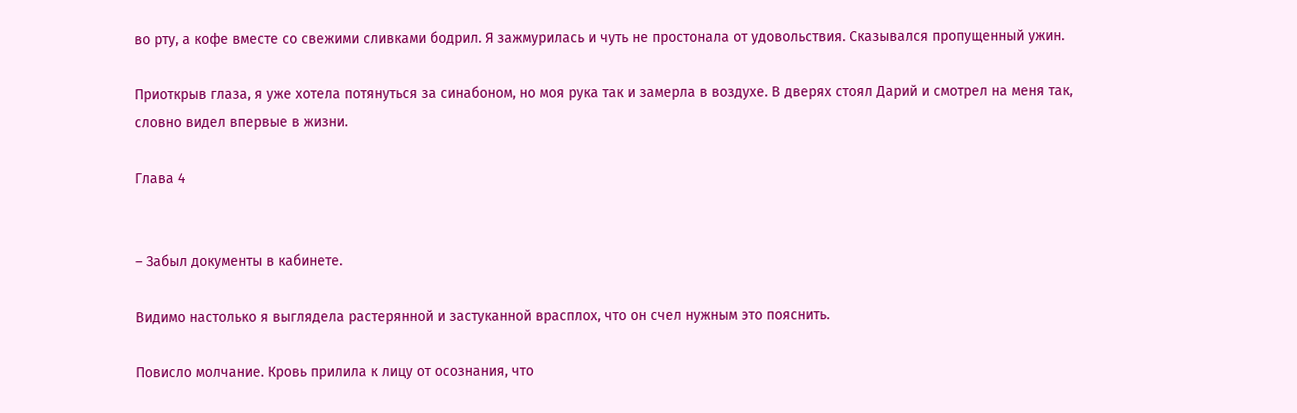во рту, а кофе вместе со свежими сливками бодрил. Я зажмурилась и чуть не простонала от удовольствия. Сказывался пропущенный ужин.

Приоткрыв глаза, я уже хотела потянуться за синабоном, но моя рука так и замерла в воздухе. В дверях стоял Дарий и смотрел на меня так, словно видел впервые в жизни.

Глава 4


– Забыл документы в кабинете.

Видимо настолько я выглядела растерянной и застуканной врасплох, что он счел нужным это пояснить.

Повисло молчание. Кровь прилила к лицу от осознания, что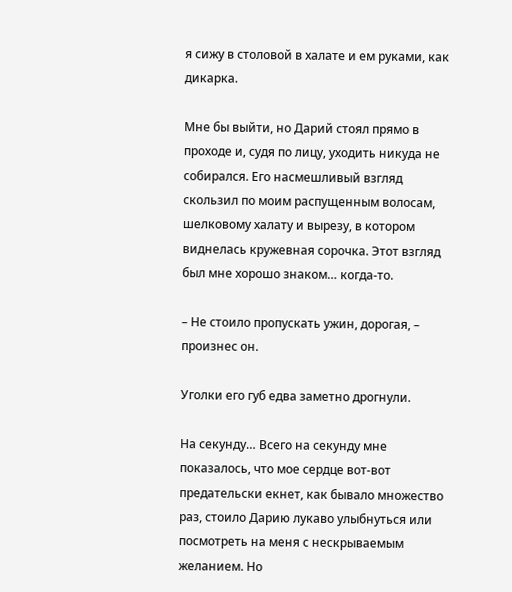я сижу в столовой в халате и ем руками, как дикарка.

Мне бы выйти, но Дарий стоял прямо в проходе и, судя по лицу, уходить никуда не собирался. Его насмешливый взгляд скользил по моим распущенным волосам, шелковому халату и вырезу, в котором виднелась кружевная сорочка. Этот взгляд был мне хорошо знаком… когда-то.

– Не стоило пропускать ужин, дорогая, – произнес он.

Уголки его губ едва заметно дрогнули.

На секунду… Всего на секунду мне показалось, что мое сердце вот-вот предательски екнет, как бывало множество раз, стоило Дарию лукаво улыбнуться или посмотреть на меня с нескрываемым желанием. Но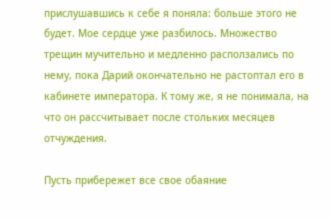прислушавшись к себе я поняла: больше этого не будет. Мое сердце уже разбилось. Множество трещин мучительно и медленно расползались по нему, пока Дарий окончательно не растоптал его в кабинете императора. К тому же, я не понимала, на что он рассчитывает после стольких месяцев отчуждения.

Пусть прибережет все свое обаяние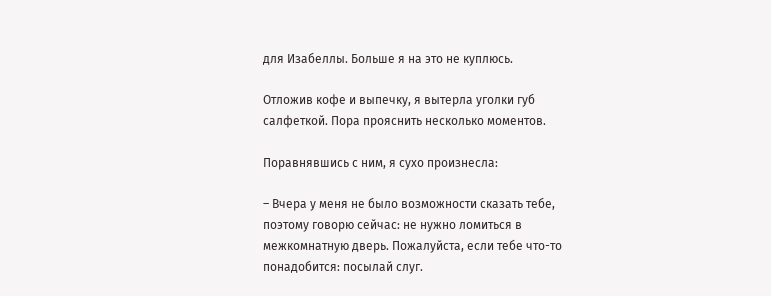для Изабеллы. Больше я на это не куплюсь.

Отложив кофе и выпечку, я вытерла уголки губ салфеткой. Пора прояснить несколько моментов.

Поравнявшись с ним, я сухо произнесла:

– Вчера у меня не было возможности сказать тебе, поэтому говорю сейчас: не нужно ломиться в межкомнатную дверь. Пожалуйста, если тебе что-то понадобится: посылай слуг.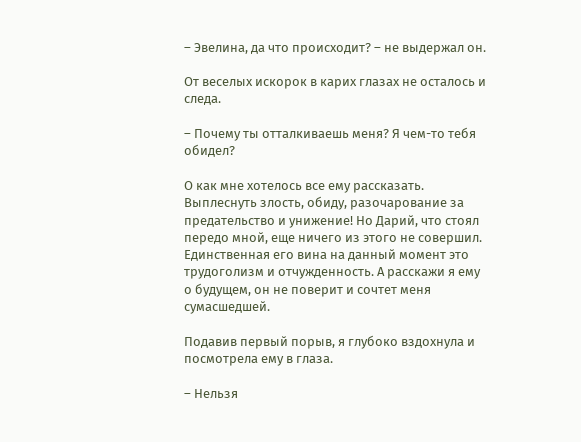– Эвелина, да что происходит? – не выдержал он.

От веселых искорок в карих глазах не осталось и следа.

– Почему ты отталкиваешь меня? Я чем-то тебя обидел?

О как мне хотелось все ему рассказать. Выплеснуть злость, обиду, разочарование за предательство и унижение! Но Дарий, что стоял передо мной, еще ничего из этого не совершил. Единственная его вина на данный момент это трудоголизм и отчужденность. А расскажи я ему о будущем, он не поверит и сочтет меня сумасшедшей.

Подавив первый порыв, я глубоко вздохнула и посмотрела ему в глаза.

– Нельзя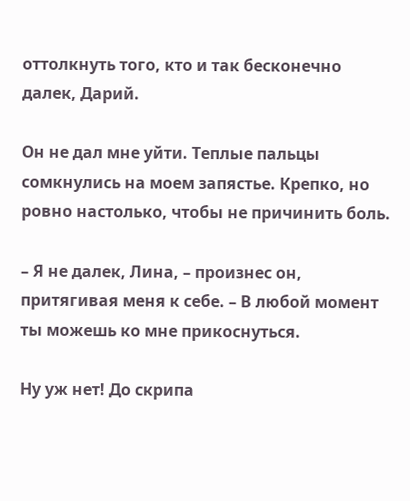оттолкнуть того, кто и так бесконечно далек, Дарий.

Он не дал мне уйти. Теплые пальцы сомкнулись на моем запястье. Крепко, но ровно настолько, чтобы не причинить боль.

– Я не далек, Лина, – произнес он, притягивая меня к себе. – В любой момент ты можешь ко мне прикоснуться.

Ну уж нет! До скрипа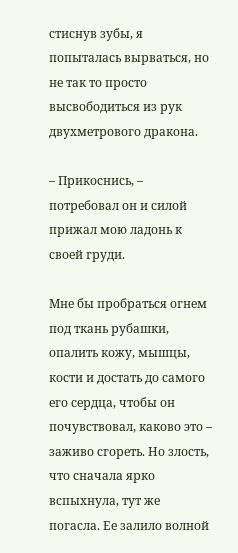стиснув зубы, я попыталась вырваться, но не так то просто высвободиться из рук двухметрового дракона.

– Прикоснись, – потребовал он и силой прижал мою ладонь к своей груди.

Мне бы пробраться огнем под ткань рубашки, опалить кожу, мышцы, кости и достать до самого его сердца, чтобы он почувствовал, каково это – заживо сгореть. Но злость, что сначала ярко вспыхнула, тут же погасла. Ее залило волной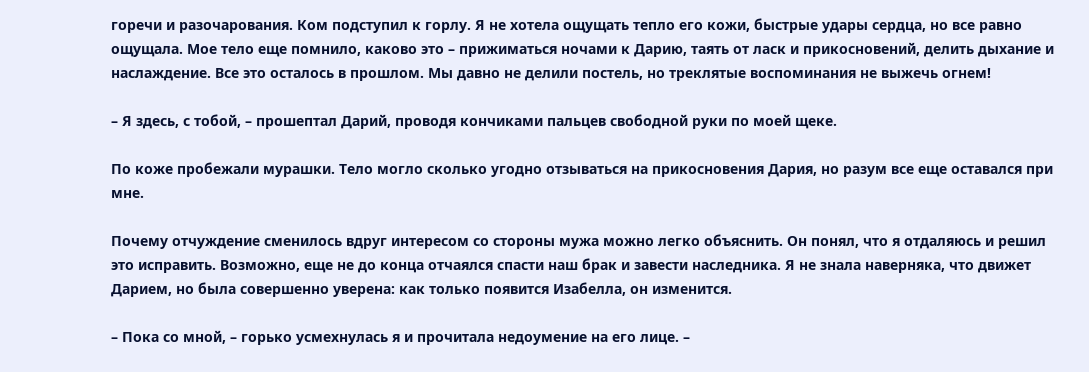горечи и разочарования. Ком подступил к горлу. Я не хотела ощущать тепло его кожи, быстрые удары сердца, но все равно ощущала. Мое тело еще помнило, каково это – прижиматься ночами к Дарию, таять от ласк и прикосновений, делить дыхание и наслаждение. Все это осталось в прошлом. Мы давно не делили постель, но треклятые воспоминания не выжечь огнем!

– Я здесь, с тобой, – прошептал Дарий, проводя кончиками пальцев свободной руки по моей щеке.

По коже пробежали мурашки. Тело могло сколько угодно отзываться на прикосновения Дария, но разум все еще оставался при мне.

Почему отчуждение сменилось вдруг интересом со стороны мужа можно легко объяснить. Он понял, что я отдаляюсь и решил это исправить. Возможно, еще не до конца отчаялся спасти наш брак и завести наследника. Я не знала наверняка, что движет Дарием, но была совершенно уверена: как только появится Изабелла, он изменится.

– Пока со мной, – горько усмехнулась я и прочитала недоумение на его лице. –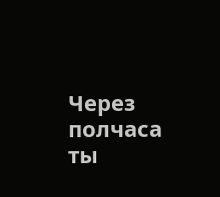Через полчаса ты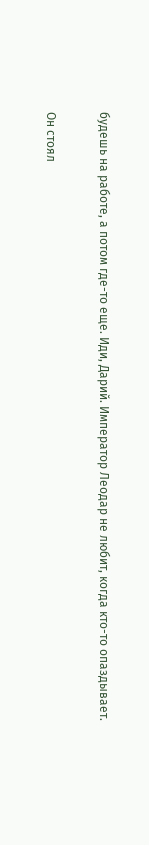будешь на работе, а потом где-то еще. Иди, Дарий. Император Леодар не любит, когда кто-то опаздывает.

Он стоял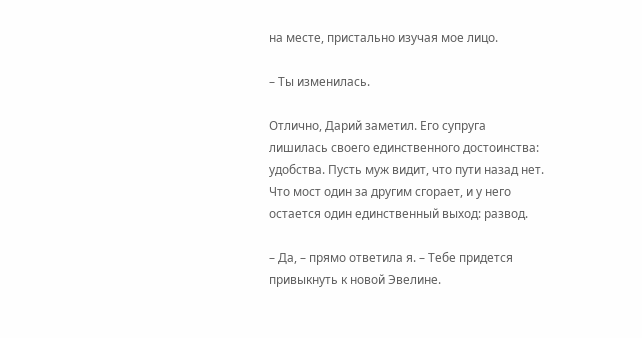на месте, пристально изучая мое лицо.

– Ты изменилась.

Отлично, Дарий заметил. Его супруга лишилась своего единственного достоинства: удобства. Пусть муж видит, что пути назад нет. Что мост один за другим сгорает, и у него остается один единственный выход: развод.

– Да, – прямо ответила я. – Тебе придется привыкнуть к новой Эвелине.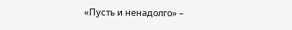«Пусть и ненадолго» –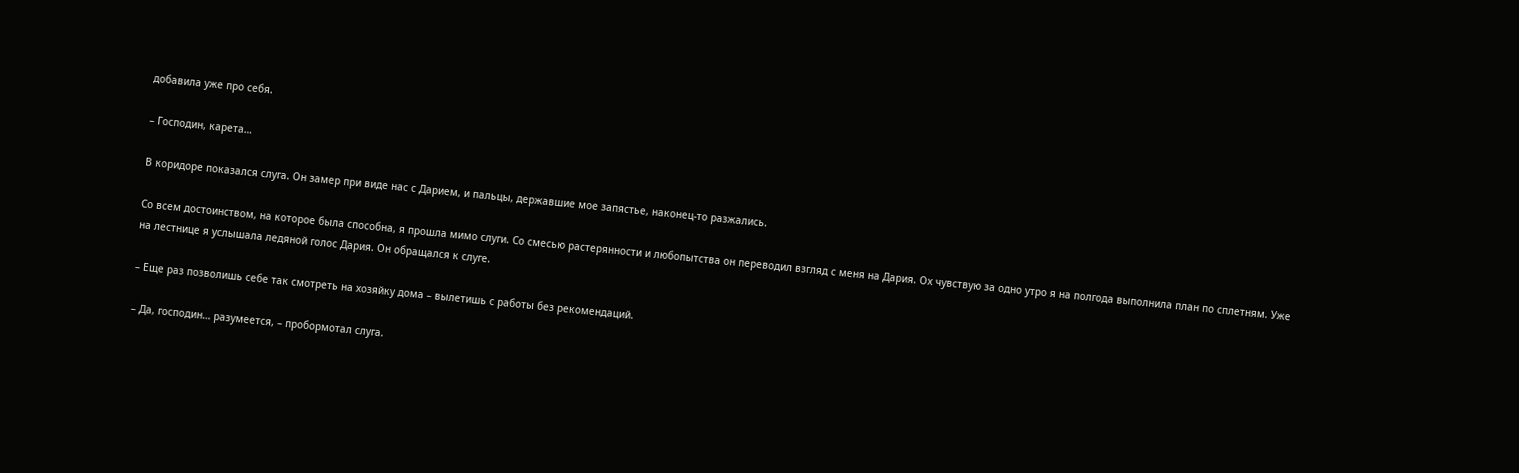добавила уже про себя.

– Господин, карета…

В коридоре показался слуга. Он замер при виде нас с Дарием, и пальцы, державшие мое запястье, наконец-то разжались.

Со всем достоинством, на которое была способна, я прошла мимо слуги. Со смесью растерянности и любопытства он переводил взгляд с меня на Дария. Ох чувствую за одно утро я на полгода выполнила план по сплетням. Уже на лестнице я услышала ледяной голос Дария. Он обращался к слуге.

– Еще раз позволишь себе так смотреть на хозяйку дома – вылетишь с работы без рекомендаций.

– Да, господин… разумеется, – пробормотал слуга.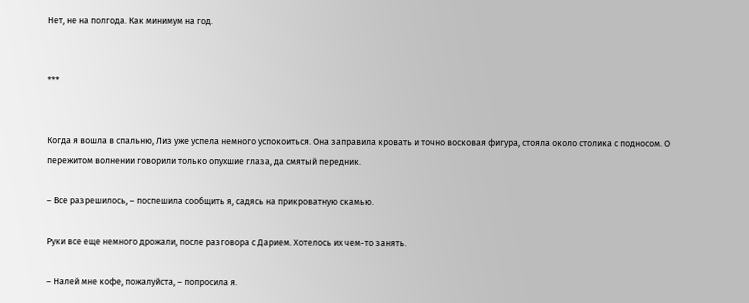Нет, не на полгода. Как минимум на год.


***


Когда я вошла в спальню, Лиз уже успела немного успокоиться. Она заправила кровать и точно восковая фигура, стояла около столика с подносом. О пережитом волнении говорили только опухшие глаза, да смятый передник.

– Все разрешилось, – поспешила сообщить я, садясь на прикроватную скамью.

Руки все еще немного дрожали, после разговора с Дарием. Хотелось их чем-то занять.

– Налей мне кофе, пожалуйста, – попросила я.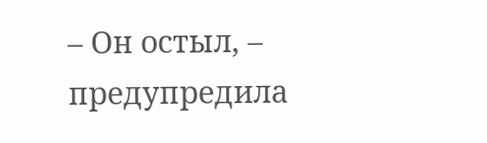– Он остыл, – предупредила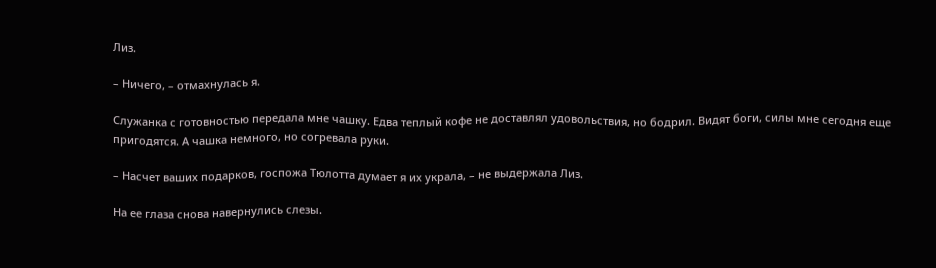Лиз.

– Ничего, – отмахнулась я.

Служанка с готовностью передала мне чашку. Едва теплый кофе не доставлял удовольствия, но бодрил. Видят боги, силы мне сегодня еще пригодятся. А чашка немного, но согревала руки.

– Насчет ваших подарков, госпожа Тюлотта думает я их украла, – не выдержала Лиз.

На ее глаза снова навернулись слезы.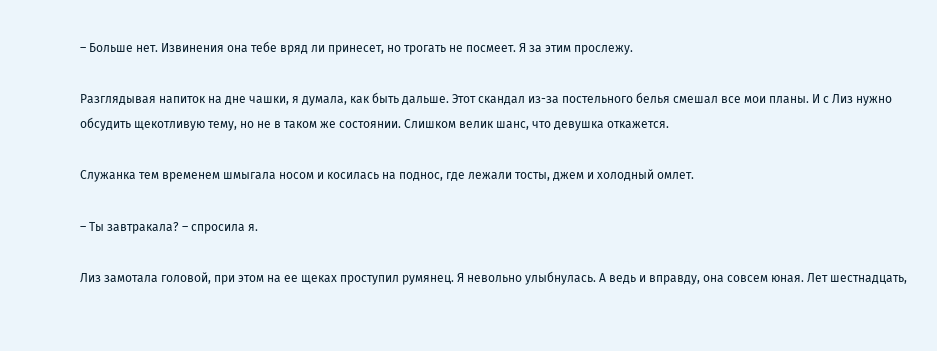– Больше нет. Извинения она тебе вряд ли принесет, но трогать не посмеет. Я за этим прослежу.

Разглядывая напиток на дне чашки, я думала, как быть дальше. Этот скандал из-за постельного белья смешал все мои планы. И с Лиз нужно обсудить щекотливую тему, но не в таком же состоянии. Слишком велик шанс, что девушка откажется.

Служанка тем временем шмыгала носом и косилась на поднос, где лежали тосты, джем и холодный омлет.

– Ты завтракала? – спросила я.

Лиз замотала головой, при этом на ее щеках проступил румянец. Я невольно улыбнулась. А ведь и вправду, она совсем юная. Лет шестнадцать,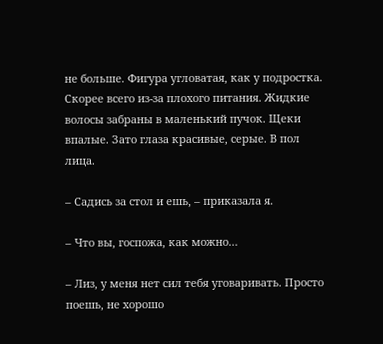не больше. Фигура угловатая, как у подростка. Скорее всего из-за плохого питания. Жидкие волосы забраны в маленький пучок. Щеки впалые. Зато глаза красивые, серые. В пол лица.

– Садись за стол и ешь, – приказала я.

– Что вы, госпожа, как можно…

– Лиз, у меня нет сил тебя уговаривать. Просто поешь, не хорошо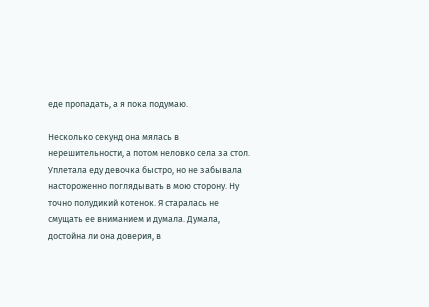еде пропадать, а я пока подумаю.

Несколько секунд она мялась в нерешительности, а потом неловко села за стол. Уплетала еду девочка быстро, но не забывала настороженно поглядывать в мою сторону. Ну точно полудикий котенок. Я старалась не смущать ее вниманием и думала. Думала, достойна ли она доверия, в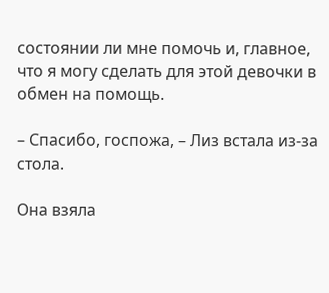состоянии ли мне помочь и, главное, что я могу сделать для этой девочки в обмен на помощь.

– Спасибо, госпожа, – Лиз встала из-за стола.

Она взяла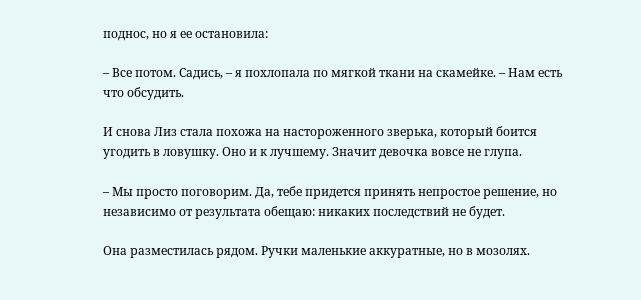поднос, но я ее остановила:

– Все потом. Садись, – я похлопала по мягкой ткани на скамейке. – Нам есть что обсудить.

И снова Лиз стала похожа на настороженного зверька, который боится угодить в ловушку. Оно и к лучшему. Значит девочка вовсе не глупа.

– Мы просто поговорим. Да, тебе придется принять непростое решение, но независимо от результата обещаю: никаких последствий не будет.

Она разместилась рядом. Ручки маленькие аккуратные, но в мозолях.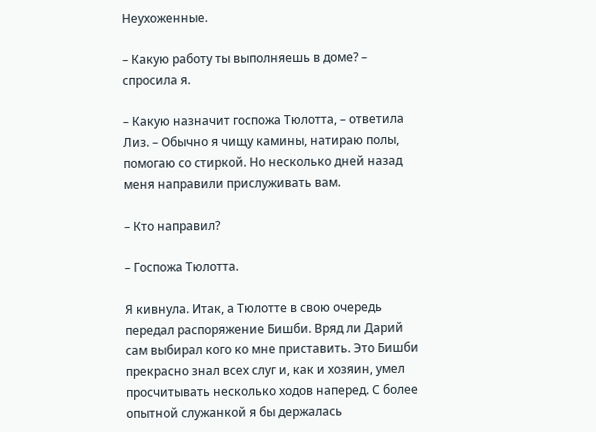Неухоженные.

– Какую работу ты выполняешь в доме? – спросила я.

– Какую назначит госпожа Тюлотта, – ответила Лиз. – Обычно я чищу камины, натираю полы, помогаю со стиркой. Но несколько дней назад меня направили прислуживать вам.

– Кто направил?

– Госпожа Тюлотта.

Я кивнула. Итак, а Тюлотте в свою очередь передал распоряжение Бишби. Вряд ли Дарий сам выбирал кого ко мне приставить. Это Бишби прекрасно знал всех слуг и, как и хозяин, умел просчитывать несколько ходов наперед. С более опытной служанкой я бы держалась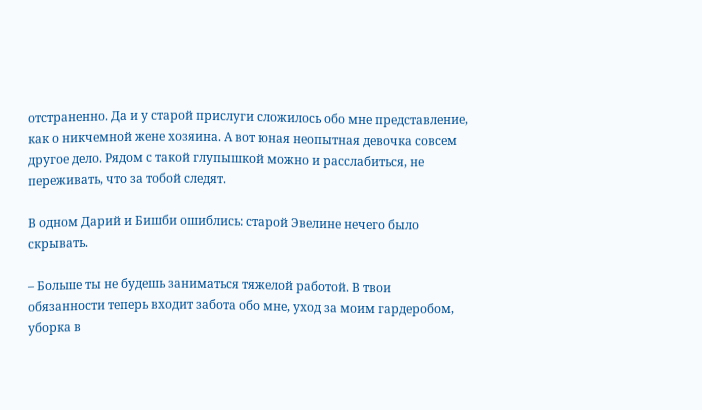отстраненно. Да и у старой прислуги сложилось обо мне представление, как о никчемной жене хозяина. А вот юная неопытная девочка совсем другое дело. Рядом с такой глупышкой можно и расслабиться, не переживать, что за тобой следят.

В одном Дарий и Бишби ошиблись: старой Эвелине нечего было скрывать.

– Больше ты не будешь заниматься тяжелой работой. В твои обязанности теперь входит забота обо мне, уход за моим гардеробом, уборка в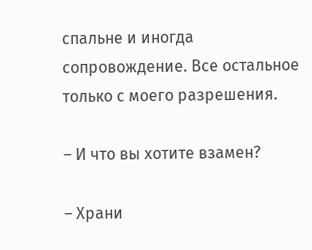спальне и иногда сопровождение. Все остальное только с моего разрешения.

– И что вы хотите взамен?

– Храни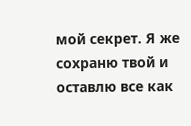мой секрет. Я же сохраню твой и оставлю все как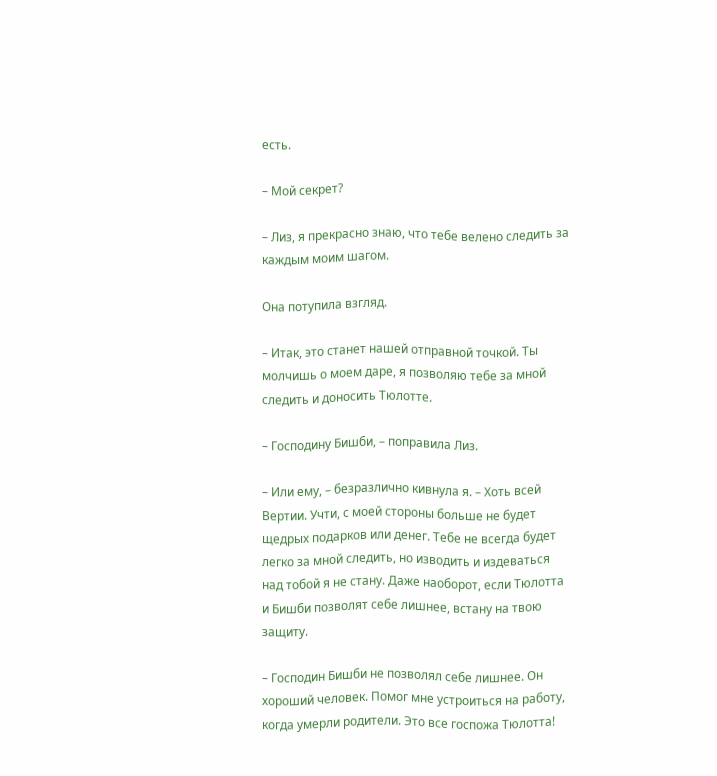есть.

– Мой секрет?

– Лиз, я прекрасно знаю, что тебе велено следить за каждым моим шагом.

Она потупила взгляд.

– Итак, это станет нашей отправной точкой. Ты молчишь о моем даре, я позволяю тебе за мной следить и доносить Тюлотте.

– Господину Бишби, – поправила Лиз.

– Или ему, – безразлично кивнула я. – Хоть всей Вертии. Учти, с моей стороны больше не будет щедрых подарков или денег. Тебе не всегда будет легко за мной следить, но изводить и издеваться над тобой я не стану. Даже наоборот, если Тюлотта и Бишби позволят себе лишнее, встану на твою защиту.

– Господин Бишби не позволял себе лишнее. Он хороший человек. Помог мне устроиться на работу, когда умерли родители. Это все госпожа Тюлотта!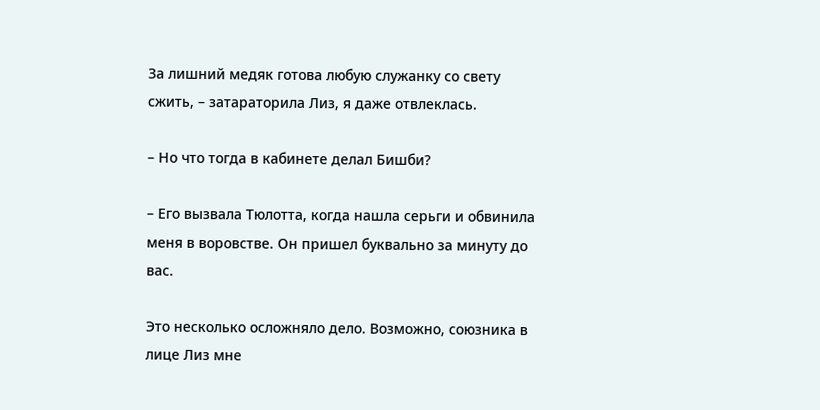За лишний медяк готова любую служанку со свету сжить, – затараторила Лиз, я даже отвлеклась.

– Но что тогда в кабинете делал Бишби?

– Его вызвала Тюлотта, когда нашла серьги и обвинила меня в воровстве. Он пришел буквально за минуту до вас.

Это несколько осложняло дело. Возможно, союзника в лице Лиз мне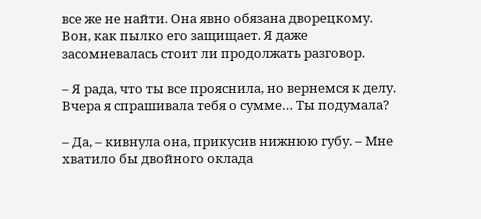все же не найти. Она явно обязана дворецкому. Вон, как пылко его защищает. Я даже засомневалась стоит ли продолжать разговор.

– Я рада, что ты все прояснила, но вернемся к делу. Вчера я спрашивала тебя о сумме… Ты подумала?

– Да, – кивнула она, прикусив нижнюю губу. – Мне хватило бы двойного оклада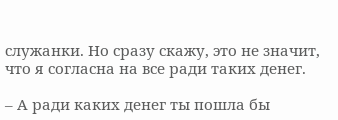служанки. Но сразу скажу, это не значит, что я согласна на все ради таких денег.

– А ради каких денег ты пошла бы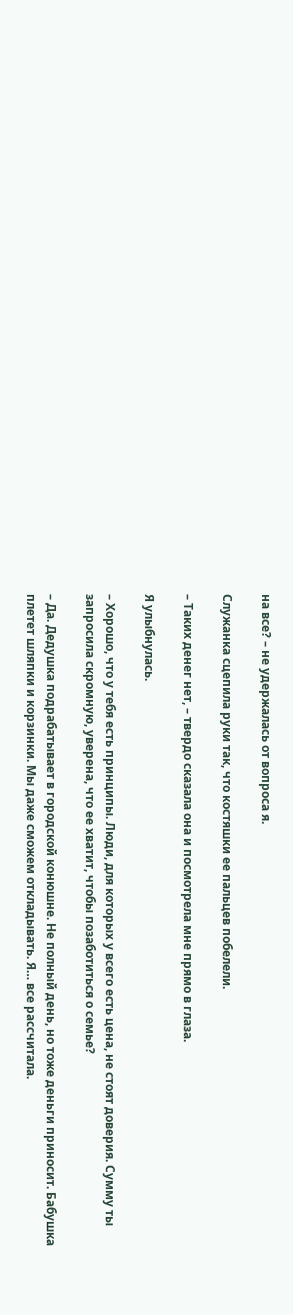на все? – не удержалась от вопроса я.

Служанка сцепила руки так, что костяшки ее пальцев побелели.

– Таких денег нет, – твердо сказала она и посмотрела мне прямо в глаза.

Я улыбнулась.

– Хорошо, что у тебя есть принципы. Люди, для которых у всего есть цена, не стоят доверия. Сумму ты запросила скромную, уверена, что ее хватит, чтобы позаботиться о семье?

– Да. Дедушка подрабатывает в городской конюшне. Не полный день, но тоже деньги приносит. Бабушка плетет шляпки и корзинки. Мы даже сможем откладывать. Я… все рассчитала.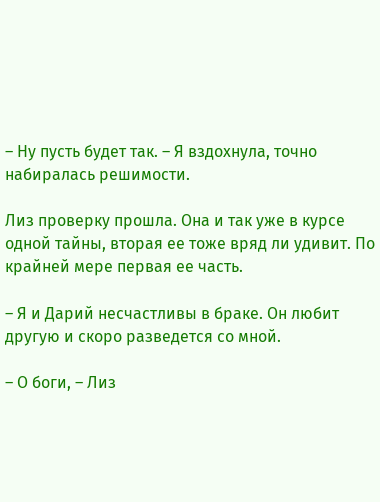– Ну пусть будет так. – Я вздохнула, точно набиралась решимости.

Лиз проверку прошла. Она и так уже в курсе одной тайны, вторая ее тоже вряд ли удивит. По крайней мере первая ее часть.

– Я и Дарий несчастливы в браке. Он любит другую и скоро разведется со мной.

– О боги, – Лиз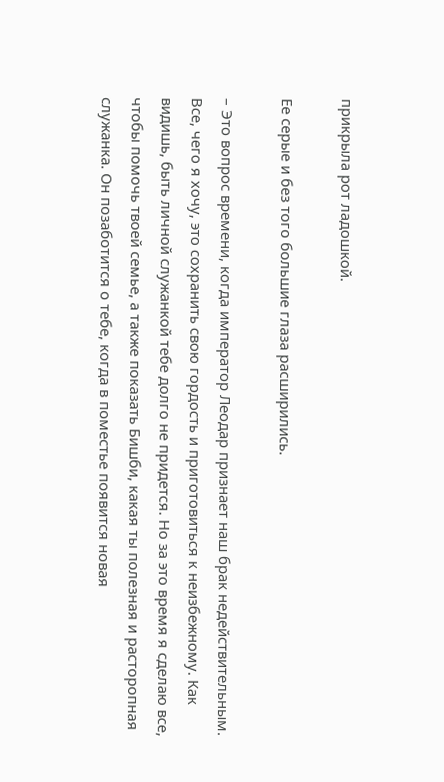прикрыла рот ладошкой.

Ее серые и без того большие глаза расширились.

– Это вопрос времени, когда император Леодар признает наш брак недействительным. Все, чего я хочу, это сохранить свою гордость и приготовиться к неизбежному. Как видишь, быть личной служанкой тебе долго не придется. Но за это время я сделаю все, чтобы помочь твоей семье, а также показать Бишби, какая ты полезная и расторопная служанка. Он позаботится о тебе, когда в поместье появится новая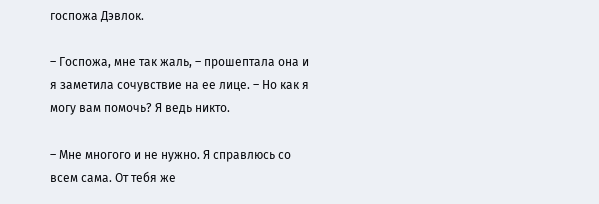госпожа Дэвлок.

– Госпожа, мне так жаль, – прошептала она и я заметила сочувствие на ее лице. – Но как я могу вам помочь? Я ведь никто.

– Мне многого и не нужно. Я справлюсь со всем сама. От тебя же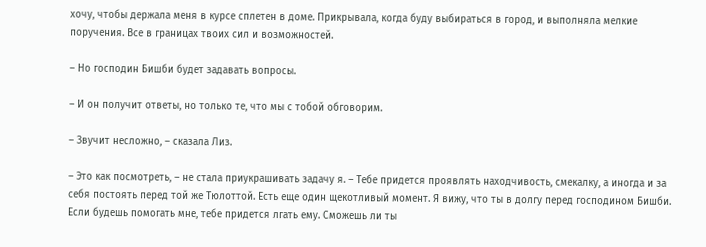хочу, чтобы держала меня в курсе сплетен в доме. Прикрывала, когда буду выбираться в город, и выполняла мелкие поручения. Все в границах твоих сил и возможностей.

– Но господин Бишби будет задавать вопросы.

– И он получит ответы, но только те, что мы с тобой обговорим.

– Звучит несложно, – сказала Лиз.

– Это как посмотреть, – не стала приукрашивать задачу я. – Тебе придется проявлять находчивость, смекалку, а иногда и за себя постоять перед той же Тюлоттой. Есть еще один щекотливый момент. Я вижу, что ты в долгу перед господином Бишби. Если будешь помогать мне, тебе придется лгать ему. Сможешь ли ты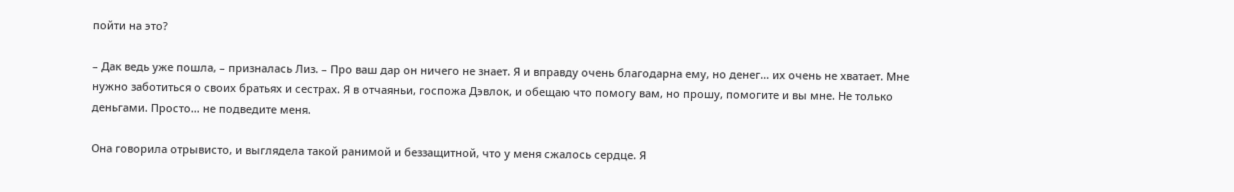пойти на это?

– Дак ведь уже пошла, – призналась Лиз. – Про ваш дар он ничего не знает. Я и вправду очень благодарна ему, но денег… их очень не хватает. Мне нужно заботиться о своих братьях и сестрах. Я в отчаяньи, госпожа Дэвлок, и обещаю что помогу вам, но прошу, помогите и вы мне. Не только деньгами. Просто… не подведите меня.

Она говорила отрывисто, и выглядела такой ранимой и беззащитной, что у меня сжалось сердце. Я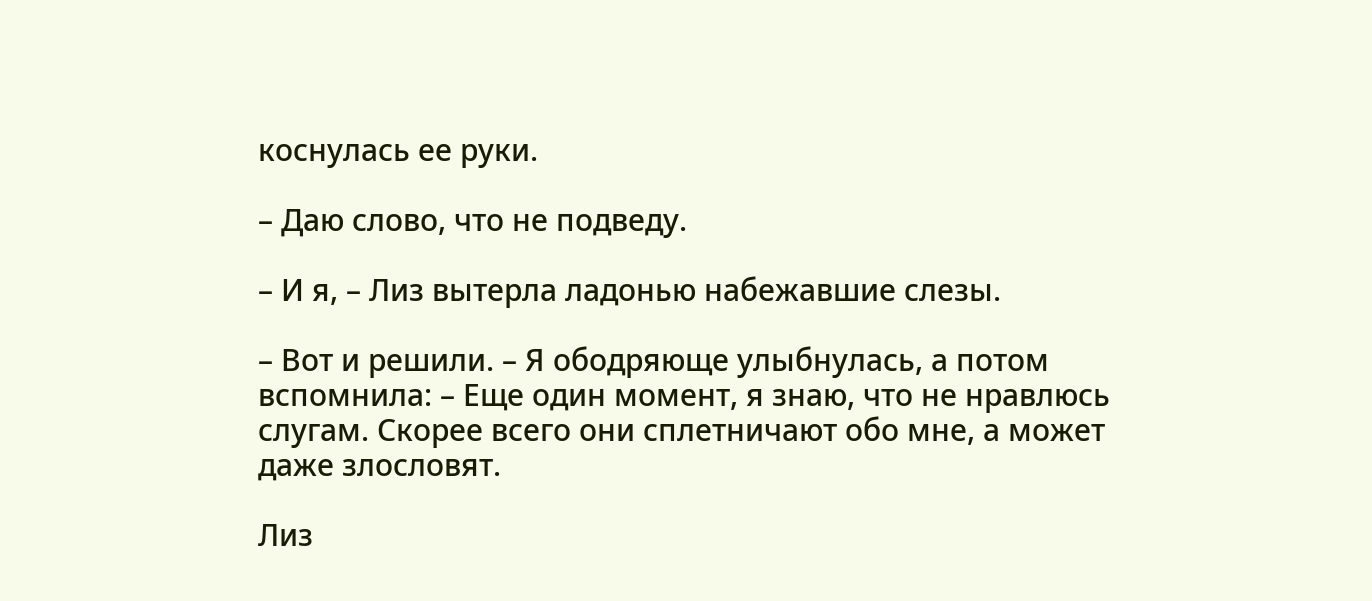коснулась ее руки.

– Даю слово, что не подведу.

– И я, – Лиз вытерла ладонью набежавшие слезы.

– Вот и решили. – Я ободряюще улыбнулась, а потом вспомнила: – Еще один момент, я знаю, что не нравлюсь слугам. Скорее всего они сплетничают обо мне, а может даже злословят.

Лиз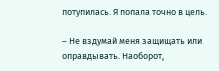потупилась. Я попала точно в цель.

– Не вздумай меня защищать или оправдывать. Наоборот,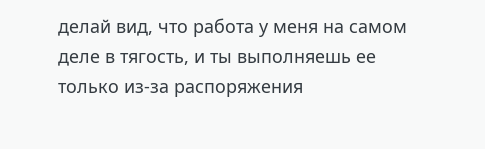делай вид, что работа у меня на самом деле в тягость, и ты выполняешь ее только из-за распоряжения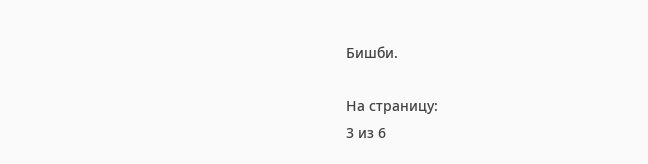Бишби.

На страницу:
3 из 6